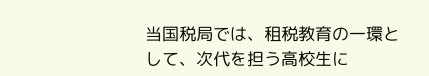当国税局では、租税教育の一環として、次代を担う高校生に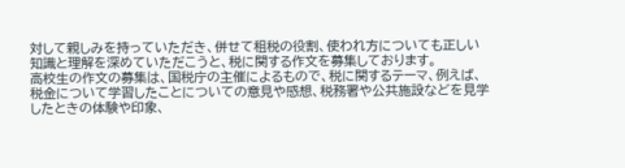対して親しみを持っていただき、併せて租税の役割、使われ方についても正しい知識と理解を深めていただこうと、税に関する作文を募集しております。
高校生の作文の募集は、国税庁の主催によるもので、税に関するテーマ、例えば、税金について学習したことについての意見や感想、税務署や公共施設などを見学したときの体験や印象、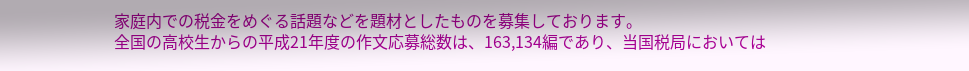家庭内での税金をめぐる話題などを題材としたものを募集しております。
全国の高校生からの平成21年度の作文応募総数は、163,134編であり、当国税局においては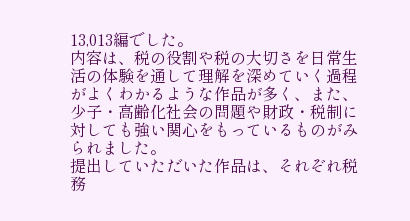13,013編でした。
内容は、税の役割や税の大切さを日常生活の体験を通して理解を深めていく過程がよくわかるような作品が多く、また、少子・高齢化社会の問題や財政・税制に対しても強い関心をもっているものがみられました。
提出していただいた作品は、それぞれ税務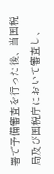署で予備審査を行った後、当国税局及び国税庁において審査し、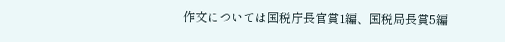作文については国税庁長官賞1編、国税局長賞5編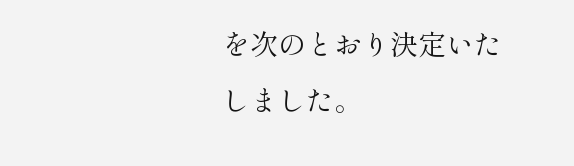を次のとおり決定いたしました。